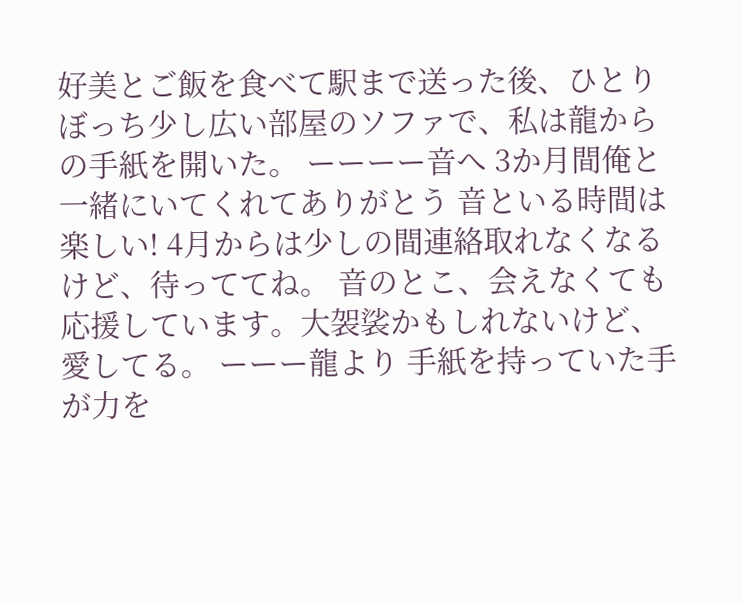好美とご飯を食べて駅まで送った後、ひとりぼっち少し広い部屋のソファで、私は龍からの手紙を開いた。 ーーーー音へ 3か月間俺と一緒にいてくれてありがとう 音といる時間は楽しい! 4月からは少しの間連絡取れなくなるけど、待っててね。 音のとこ、会えなくても応援しています。大袈裟かもしれないけど、愛してる。 ーーー龍より 手紙を持っていた手が力を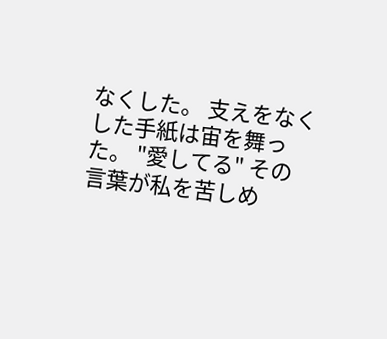なくした。 支えをなくした手紙は宙を舞った。 "愛してる" その言葉が私を苦しめ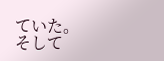ていた。 そして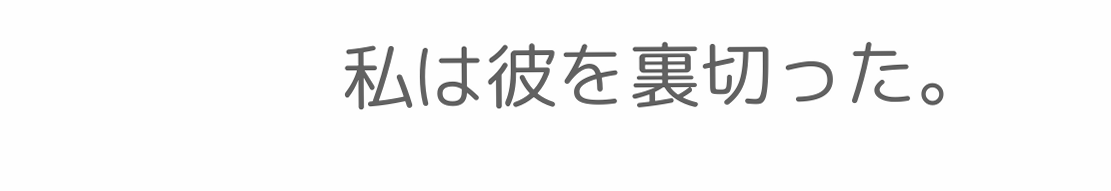私は彼を裏切った。